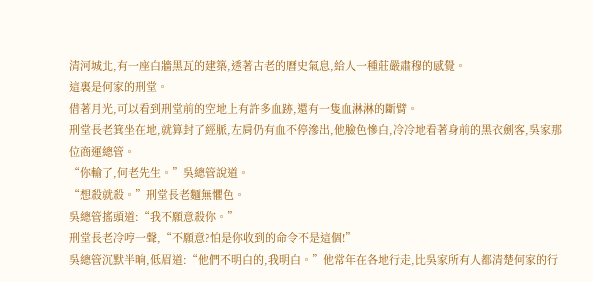清河城北,有一座白牆黑瓦的建築,透著古老的曆史氣息,給人一種莊嚴肅穆的感覺。
這裏是何家的刑堂。
借著月光,可以看到刑堂前的空地上有許多血跡,還有一隻血淋淋的斷臂。
刑堂長老箕坐在地,就算封了經脈,左肩仍有血不停滲出,他臉色慘白,冷冷地看著身前的黑衣劍客,吳家那位商運總管。
“你輸了,何老先生。”吳總管說道。
“想殺就殺。”刑堂長老麵無懼色。
吳總管搖頭道:“我不願意殺你。”
刑堂長老冷哼一聲,“不願意?怕是你收到的命令不是這個!”
吳總管沉默半晌,低眉道:“他們不明白的,我明白。”他常年在各地行走,比吳家所有人都清楚何家的行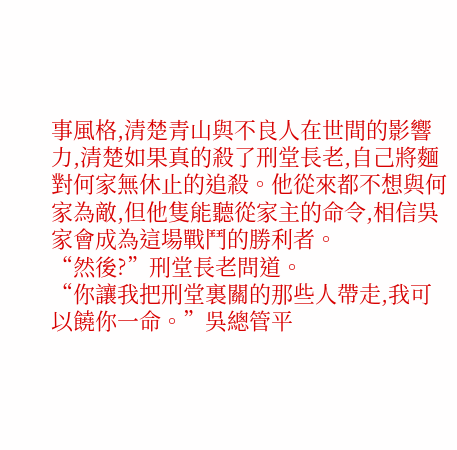事風格,清楚青山與不良人在世間的影響力,清楚如果真的殺了刑堂長老,自己將麵對何家無休止的追殺。他從來都不想與何家為敵,但他隻能聽從家主的命令,相信吳家會成為這場戰鬥的勝利者。
“然後?”刑堂長老問道。
“你讓我把刑堂裏關的那些人帶走,我可以饒你一命。”吳總管平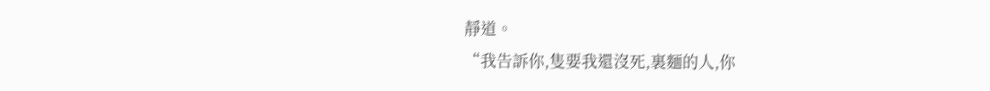靜道。
“我告訴你,隻要我還沒死,裏麵的人,你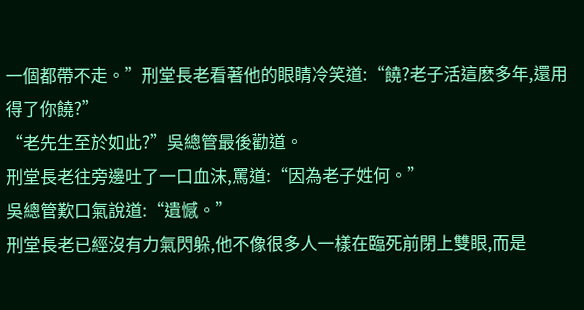一個都帶不走。”刑堂長老看著他的眼睛冷笑道:“饒?老子活這麽多年,還用得了你饒?”
“老先生至於如此?”吳總管最後勸道。
刑堂長老往旁邊吐了一口血沫,罵道:“因為老子姓何。”
吳總管歎口氣說道:“遺憾。”
刑堂長老已經沒有力氣閃躲,他不像很多人一樣在臨死前閉上雙眼,而是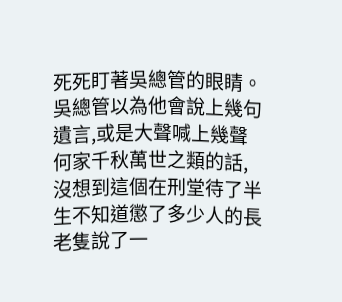死死盯著吳總管的眼睛。
吳總管以為他會說上幾句遺言,或是大聲喊上幾聲何家千秋萬世之類的話,沒想到這個在刑堂待了半生不知道懲了多少人的長老隻說了一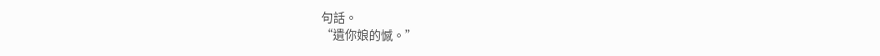句話。
“遺你娘的憾。”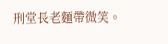刑堂長老麵帶微笑。